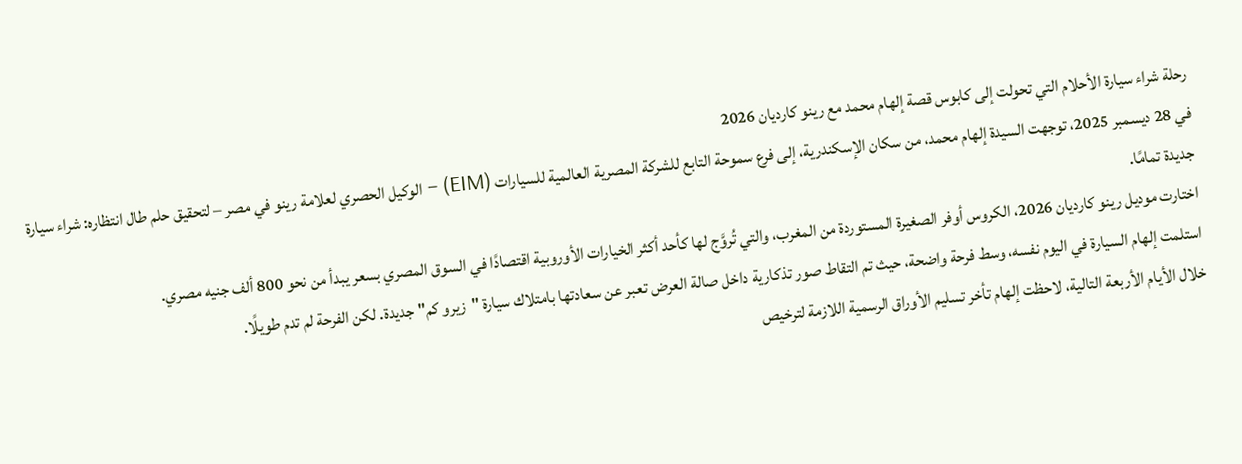رحلة شراء سيارة الأحلام التي تحولت إلى كابوس قصة إلهام محمد مع رينو كارديان 2026
في 28 ديسمبر 2025، توجهت السيدة إلهام محمد، من سكان الإسكندرية، إلى فرع سموحة التابع للشركة المصرية العالمية للسيارات (EIM) – الوكيل الحصري لعلامة رينو في مصر – لتحقيق حلم طال انتظاره: شراء سيارة جديدة تمامًا.
اختارت موديل رينو كارديان 2026، الكروس أوفر الصغيرة المستوردة من المغرب، والتي تُروَّج لها كأحد أكثر الخيارات الأوروبية اقتصادًا في السوق المصري بسعر يبدأ من نحو 800 ألف جنيه مصري.
استلمت إلهام السيارة في اليوم نفسه، وسط فرحة واضحة، حيث تم التقاط صور تذكارية داخل صالة العرض تعبر عن سعادتها بامتلاك سيارة "زيرو كم" جديدة. لكن الفرحة لم تدم طويلًا.
خلال الأيام الأربعة التالية، لاحظت إلهام تأخر تسليم الأوراق الرسمية اللازمة لترخيص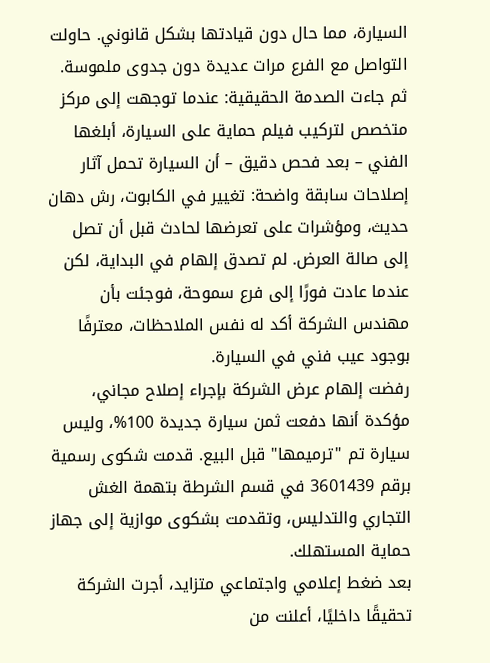السيارة، مما حال دون قيادتها بشكل قانوني. حاولت التواصل مع الفرع مرات عديدة دون جدوى ملموسة.
ثم جاءت الصدمة الحقيقية: عندما توجهت إلى مركز متخصص لتركيب فيلم حماية على السيارة، أبلغها الفني – بعد فحص دقيق – أن السيارة تحمل آثار إصلاحات سابقة واضحة: تغيير في الكابوت، رش دهان حديث، ومؤشرات على تعرضها لحادث قبل أن تصل إلى صالة العرض. لم تصدق إلهام في البداية، لكن عندما عادت فورًا إلى فرع سموحة، فوجئت بأن مهندس الشركة أكد له نفس الملاحظات، معترفًا بوجود عيب فني في السيارة.
رفضت إلهام عرض الشركة بإجراء إصلاح مجاني، مؤكدة أنها دفعت ثمن سيارة جديدة 100%، وليس سيارة تم "ترميمها" قبل البيع. قدمت شكوى رسمية برقم 3601439 في قسم الشرطة بتهمة الغش التجاري والتدليس، وتقدمت بشكوى موازية إلى جهاز حماية المستهلك.
بعد ضغط إعلامي واجتماعي متزايد، أجرت الشركة تحقيقًا داخليًا، أعلنت من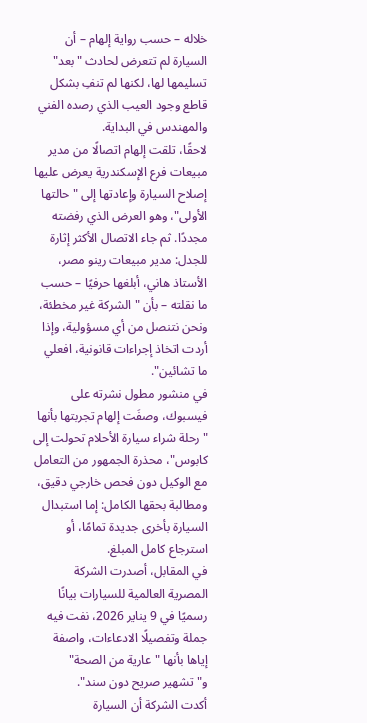خلاله – حسب رواية إلهام – أن السيارة لم تتعرض لحادث "بعد" تسليمها لها، لكنها لم تنفِ بشكل قاطع وجود العيب الذي رصده الفني والمهندس في البداية.
لاحقًا، تلقت إلهام اتصالًا من مدير مبيعات فرع الإسكندرية يعرض عليها إصلاح السيارة وإعادتها إلى "حالتها الأولى"، وهو العرض الذي رفضته مجددًا. ثم جاء الاتصال الأكثر إثارة للجدل: مدير مبيعات رينو مصر، الأستاذ هاني، أبلغها حرفيًا – حسب ما نقلته – بأن "الشركة غير مخطئة، ونحن نتنصل من أي مسؤولية، وإذا أردت اتخاذ إجراءات قانونية، افعلي ما تشائين".
في منشور مطول نشرته على فيسبوك، وصفَت إلهام تجربتها بأنها "رحلة شراء سيارة الأحلام تحولت إلى كابوس"، محذرة الجمهور من التعامل مع الوكيل دون فحص خارجي دقيق، ومطالبة بحقها الكامل: إما استبدال السيارة بأخرى جديدة تمامًا، أو استرجاع كامل المبلغ.
في المقابل، أصدرت الشركة المصرية العالمية للسيارات بيانًا رسميًا في 9 يناير 2026، نفت فيه جملة وتفصيلًا الادعاءات، واصفة إياها بأنها "عارية من الصحة" و"تشهير صريح دون سند".
أكدت الشركة أن السيارة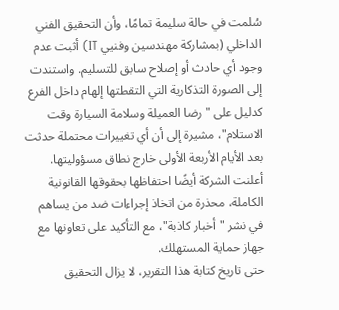سُلمت في حالة سليمة تمامًا، وأن التحقيق الفني الداخلي (بمشاركة مهندسين وفنيي IT) أثبت عدم وجود أي حادث أو إصلاح سابق للتسليم. واستندت إلى الصورة التذكارية التي التقطتها إلهام داخل الفرع كدليل على "رضا العميلة وسلامة السيارة وقت الاستلام"، مشيرة إلى أن أي تغييرات محتملة حدثت بعد الأيام الأربعة الأولى خارج نطاق مسؤوليتها.
أعلنت الشركة أيضًا احتفاظها بحقوقها القانونية الكاملة، محذرة من اتخاذ إجراءات ضد من يساهم في نشر "أخبار كاذبة"، مع التأكيد على تعاونها مع جهاز حماية المستهلك.
حتى تاريخ كتابة هذا التقرير، لا يزال التحقيق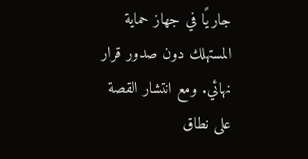جاريًا في جهاز حماية المستهلك دون صدور قرار نهائي. ومع انتشار القصة على نطاق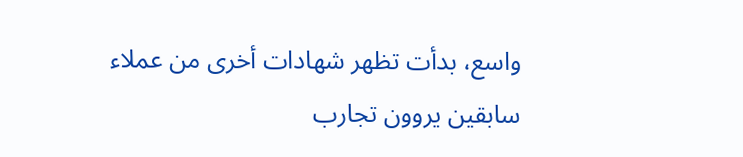واسع، بدأت تظهر شهادات أخرى من عملاء سابقين يروون تجارب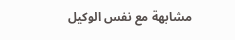مشابهة مع نفس الوكيل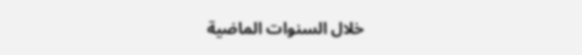خلال السنوات الماضية